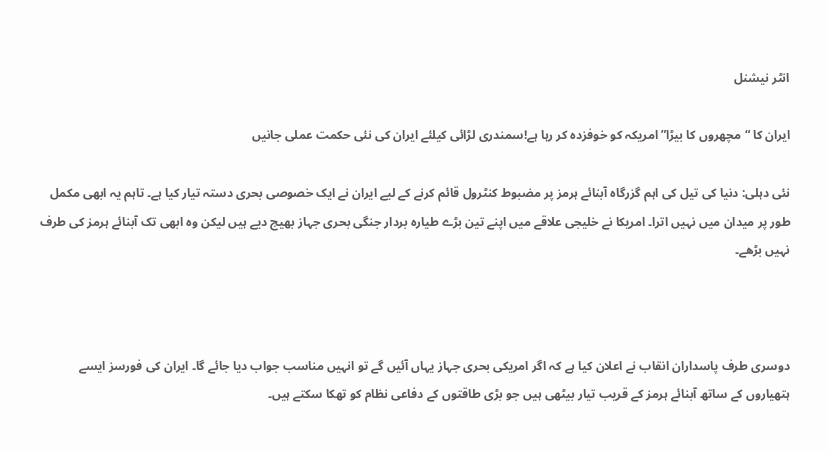انٹر نیشنل

ایران کا “مچھروں کا بیڑا” امریکہ کو خوفزدہ کر رہا ہے!سمندری لڑائی کیلئے ایران کی نئی حکمت عملی جانیں

نئی دہلی: دنیا کی تیل کی اہم گزرگاہ آبنائے ہرمز پر مضبوط کنٹرول قائم کرنے کے لیے ایران نے ایک خصوصی بحری دستہ تیار کیا ہے۔ تاہم یہ ابھی مکمل طور پر میدان میں نہیں اترا۔ امریکا نے خلیجی علاقے میں اپنے تین بڑے طیارہ بردار جنگی بحری جہاز بھیج دیے ہیں لیکن وہ ابھی تک آبنائے ہرمز کی طرف نہیں بڑھے۔



دوسری طرف پاسداران انقاب نے اعلان کیا ہے کہ اگر امریکی بحری جہاز یہاں آئیں گے تو انہیں مناسب جواب دیا جائے گا۔ ایران کی فورسز ایسے ہتھیاروں کے ساتھ آبنائے ہرمز کے قریب تیار بیٹھی ہیں جو بڑی طاقتوں کے دفاعی نظام کو تھکا سکتے ہیں۔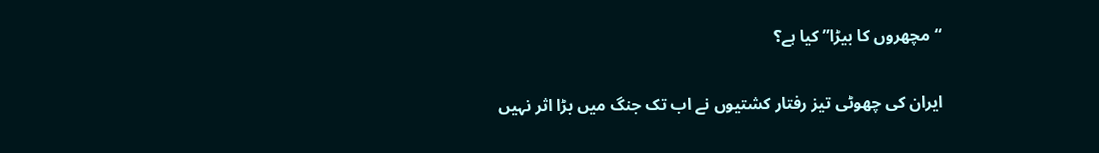“مچھروں کا بیڑا” کیا ہے؟

ایران کی چھوٹی تیز رفتار کشتیوں نے اب تک جنگ میں بڑا اثر نہیں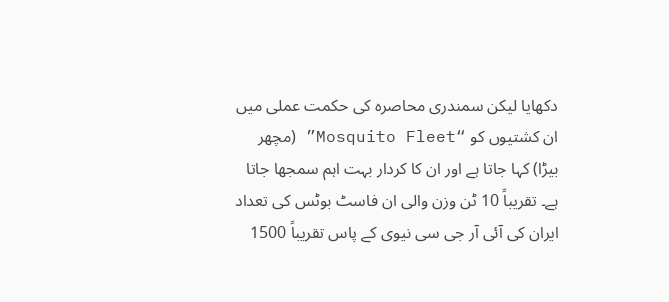دکھایا لیکن سمندری محاصرہ کی حکمت عملی میں ان کشتیوں کو “Mosquito Fleet” (مچھر بیڑا) کہا جاتا ہے اور ان کا کردار بہت اہم سمجھا جاتا ہے۔ تقریباً 10 ٹن وزن والی ان فاسٹ بوٹس کی تعداد ایران کی آئی آر جی سی نیوی کے پاس تقریباً 1500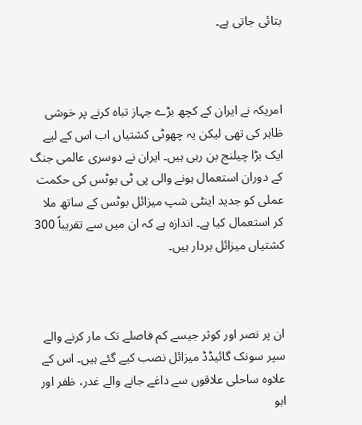بتائی جاتی ہے۔



امریکہ نے ایران کے کچھ بڑے جہاز تباہ کرنے پر خوشی ظاہر کی تھی لیکن یہ چھوٹی کشتیاں اب اس کے لیے ایک بڑا چیلنج بن رہی ہیں۔ ایران نے دوسری عالمی جنگ کے دوران استعمال ہونے والی پی ٹی بوٹس کی حکمت عملی کو جدید اینٹی شپ میزائل بوٹس کے ساتھ ملا کر استعمال کیا ہے۔ اندازہ ہے کہ ان میں سے تقریباً 300 کشتیاں میزائل بردار ہیں۔



ان پر نصر اور کوثر جیسے کم فاصلے تک مار کرنے والے سپر سونک گائیڈڈ میزائل نصب کیے گئے ہیں۔ اس کے علاوہ ساحلی علاقوں سے داغے جانے والے غدر، ظفر اور ابو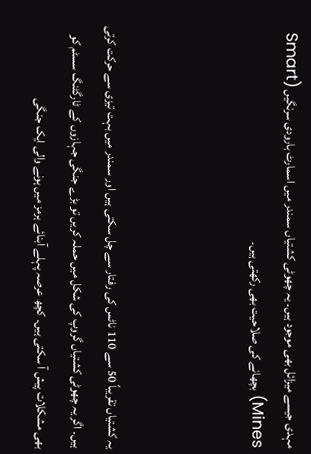مہدی جیسے میزائل بھی موجود ہیں۔ یہ چھوٹی کشتیاں سمندر میں اسمارٹ بارودی سرنگیں (Smart Mines) بچھانے کی صلاحیت بھی رکھتی ہیں۔



یہ کشتیاں تقریباً 50 سے 110 ناٹس کی رفتار سے چل سکتی ہیں اور سمندر میں بہت تیزی سے حرکت کرتی ہیں۔ اگر یہ چھوٹی کشتیاں گروپ کی شکل میں حملہ کریں تو بڑے جنگی جہازوں کے ٹارگٹنگ سسٹم کو بھی مشکلات پیش آ سکتی ہیں۔ کچھ عرصہ پہلے آبنائے ہرمز میں ہونے والی ایک جنگی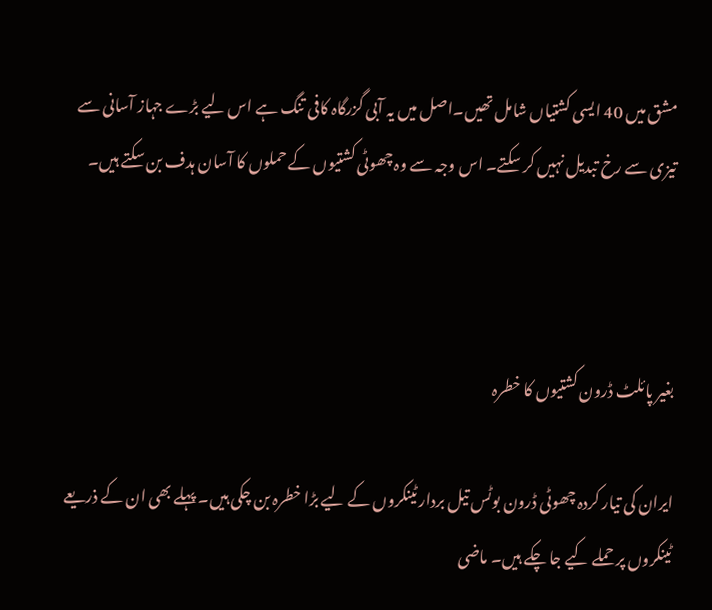مشق میں 40 ایسی کشتیاں شامل تھیں۔اصل میں یہ آبی گزرگاہ کافی تنگ ہے اس لیے بڑے جہاز آسانی سے تیزی سے رخ تبدیل نہیں کر سکتے۔ اس وجہ سے وہ چھوٹی کشتیوں کے حملوں کا آسان ہدف بن سکتے ہیں۔



بغیر پائلٹ ڈرون کشتیوں کا خطرہ

ایران کی تیار کردہ چھوٹی ڈرون بوٹس تیل بردار ٹینکروں کے لیے بڑا خطرہ بن چکی ہیں۔ پہلے بھی ان کے ذریعے ٹینکروں پر حملے کیے جا چکے ہیں۔ ماضی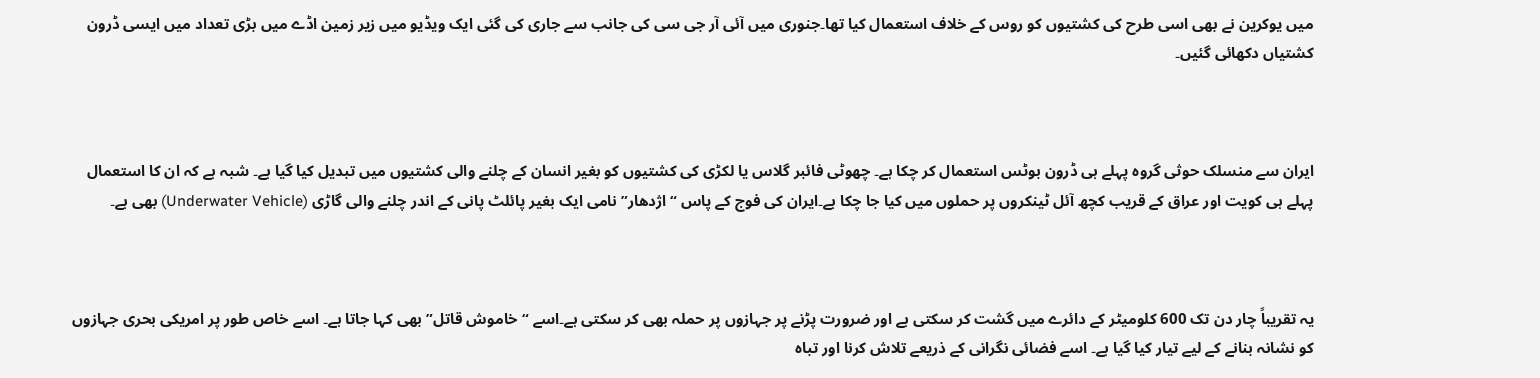میں یوکرین نے بھی اسی طرح کی کشتیوں کو روس کے خلاف استعمال کیا تھا۔جنوری میں آئی آر جی سی کی جانب سے جاری کی گئی ایک ویڈیو میں زیر زمین اڈے میں بڑی تعداد میں ایسی ڈرون کشتیاں دکھائی گئیں۔



ایران سے منسلک حوثی گروہ پہلے ہی ڈرون بوٹس استعمال کر چکا ہے۔ چھوٹی فائبر گلاس یا لکڑی کی کشتیوں کو بغیر انسان کے چلنے والی کشتیوں میں تبدیل کیا گیا ہے۔ شبہ ہے کہ ان کا استعمال پہلے ہی کویت اور عراق کے قریب کچھ آئل ٹینکروں پر حملوں میں کیا جا چکا ہے۔ایران کی فوج کے پاس “اژدھار” نامی ایک بغیر پائلٹ پانی کے اندر چلنے والی گاڑی (Underwater Vehicle) بھی ہے۔



یہ تقریباً چار دن تک 600 کلومیٹر کے دائرے میں گشت کر سکتی ہے اور ضرورت پڑنے پر جہازوں پر حملہ بھی کر سکتی ہے۔اسے “خاموش قاتل” بھی کہا جاتا ہے۔ اسے خاص طور پر امریکی بحری جہازوں کو نشانہ بنانے کے لیے تیار کیا گیا ہے۔ اسے فضائی نگرانی کے ذریعے تلاش کرنا اور تباہ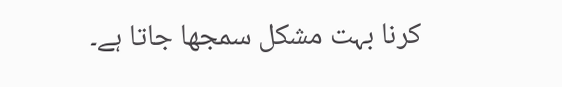کرنا بہت مشکل سمجھا جاتا ہے۔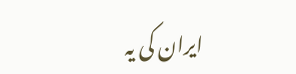ایران کی یہ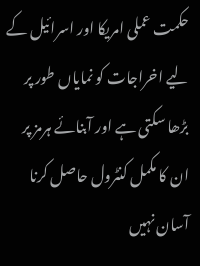حکمت عملی امریکا اور اسرائیل کے لیے اخراجات کو نمایاں طور پر بڑھا سکتی ہے اور آبنائے ہرمز پر ان کا مکمل کنٹرول حاصل کرنا آسان نہیں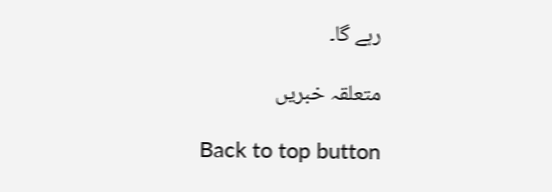رہے گا۔

متعلقہ خبریں

Back to top button